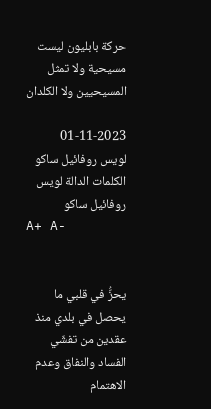حركة بابليون ليست مسيحية ولا تمثل المسيحيين ولا الكلدان

01-11-2023
لويس روفائيل ساكو
الكلمات الدالة لويس روفائيل ساكو
A+ A-


يحزُّ في قلبي ما يحصل في بلدي منذ عقدين من تفشّي الفساد والنفاق وعدم الاهتمام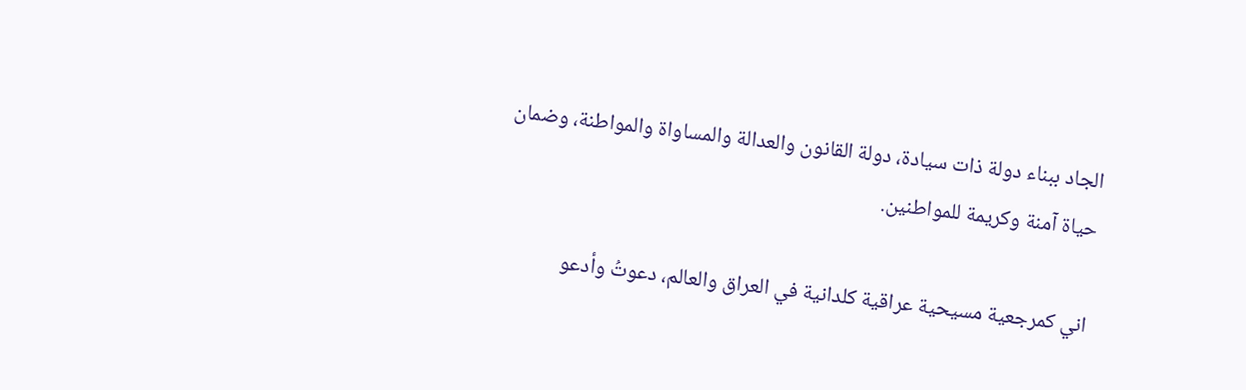الجاد ببناء دولة ذات سيادة، دولة القانون والعدالة والمساواة والمواطنة، وضمان حياة آمنة وكريمة للمواطنين.

اني كمرجعية مسيحية عراقية كلدانية في العراق والعالم، دعوتُ وأدعو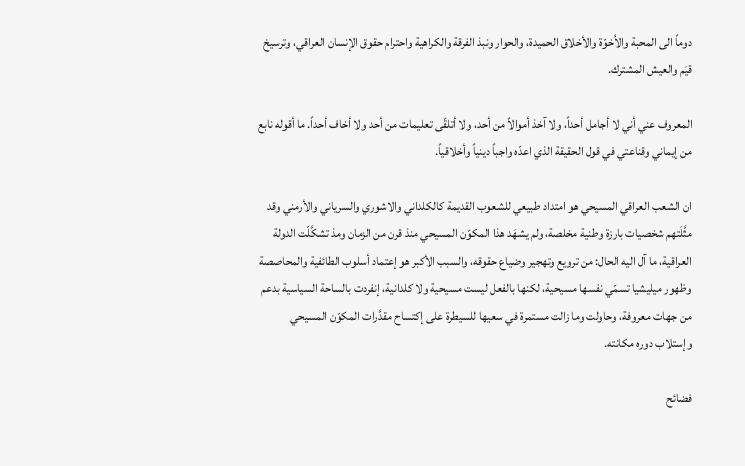دوماً الى المحبة والاُخوّة والأخلاق الحميدة، والحوار ونبذ الفرقة والكراهية واحترام حقوق الإنسان العراقي، وترسيخ قيَم والعيش المشترك.

المعروف عني أني لا أجامل أحداً، ولا آخذ أموالاً من أحد، ولا أتلقّى تعليمات من أحد ولا أخاف أحداً. ما أقوله نابع من إيماني وقناعتي في قول الحقيقة الذي اعدّه واجباً دينياً وأخلاقياً.

ان الشعب العراقي المسيحي هو امتداد طبيعي للشعوب القديمة كالكلداني والاشوري والسرياني والأرمني وقد مثَّلَتهم شخصيات بارزة وطنية مخلصة، ولم يشهَد هذا المكوّن المسيحي منذ قرن من الزمان ومذ تشكَّلّت الدولة العراقية، ما آل اليه الحال: من ترويع وتهجير وضياع حقوقه، والسبب الأكبر هو إعتماد أسلوب الطائفية والمحاصصة وظهور ميليشيا تسمّي نفسها مسيحية، لكنها بالفعل ليست مسيحية ولا كلدانية، إنفردت بالساحة السياسية بدعم من جهات معروفة، وحاولت وما زالت مستمرة في سعيها للسيطرة على إكتساح مقدَّرات المكوّن المسيحي وإستلاب دوره مكانته.

فضائح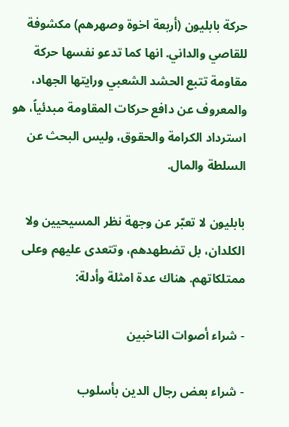حركة بابليون (أربعة اخوة وصهرهم) مكشوفة للقاصي والداني. انها كما تدعو نفسها حركة مقاومة تتبع الحشد الشعبي ورايتها الجهاد، والمعروف عن دافع حركات المقاومة مبدئياً، هو استرداد الكرامة والحقوق، وليس البحث عن السلطة والمال.

بابليون لا تعبّر عن وجهة نظر المسيحيين ولا الكلدان، بل تضطهدهم، وتتعدى عليهم وعلى ممتلكاتهم. هناك عدة امثلة وأدلة:

- شراء أصوات الناخبين

- شراء بعض رجال الدين بأسلوب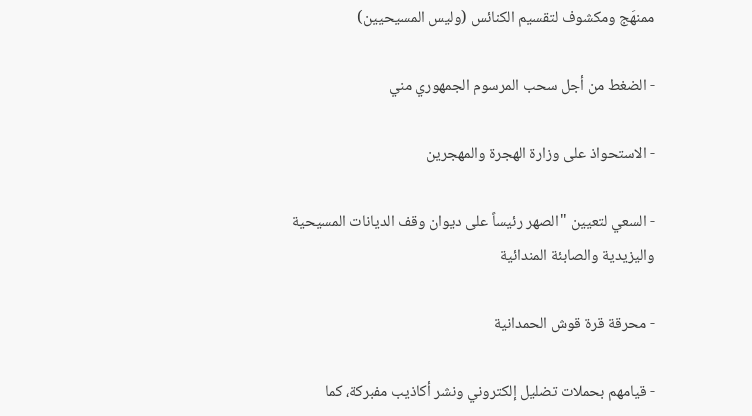ممنهَج ومكشوف لتقسيم الكنائس (وليس المسيحيين)

- الضغط من أجل سحب المرسوم الجمهوري مني

- الاستحواذ على وزارة الهجرة والمهجرين

- السعي لتعيين "الصهر رئيساً على ديوان وقف الديانات المسيحية واليزيدية والصابئة المندائية

- محرقة قرة قوش الحمدانية

- قيامهم بحملات تضليل إلكتروني ونشر أكاذيب مفبركة، كما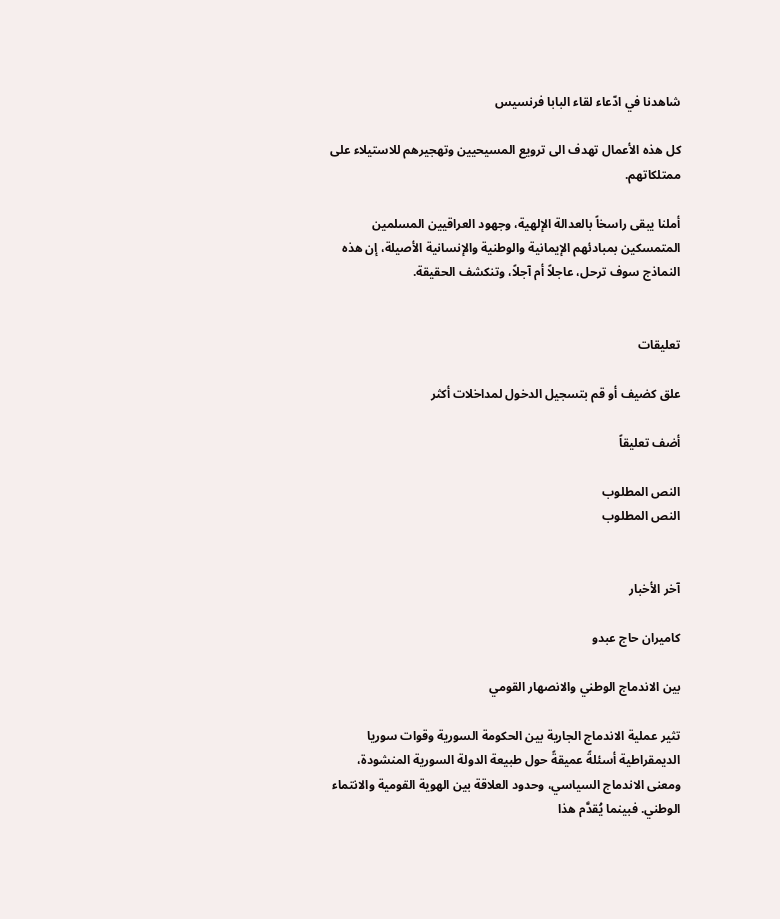شاهدنا في ادّعاء لقاء البابا فرنسيس

كل هذه الأعمال تهدف الى ترويع المسيحيين وتهجيرهم للاستيلاء على ممتلكاتهم.

أملنا يبقى راسخاً بالعدالة الإلهية، وجهود العراقيين المسلمين المتمسكين بمبادئهم الإيمانية والوطنية والإنسانية الأصيلة، إن هذه النماذج سوف ترحل، عاجلاً أم آجلاً، وتنكشف الحقيقة.


تعليقات

علق كضيف أو قم بتسجيل الدخول لمداخلات أكثر

أضف تعليقاً

النص المطلوب
النص المطلوب


آخر الأخبار

كاميران حاج عبدو

بين الاندماج الوطني والانصهار القومي

تثير عملية الاندماج الجارية بين الحكومة السورية وقوات سوريا الديمقراطية أسئلةً عميقةً حول طبيعة الدولة السورية المنشودة، ومعنى الاندماج السياسي، وحدود العلاقة بين الهوية القومية والانتماء الوطني. فبينما يُقدَّم هذا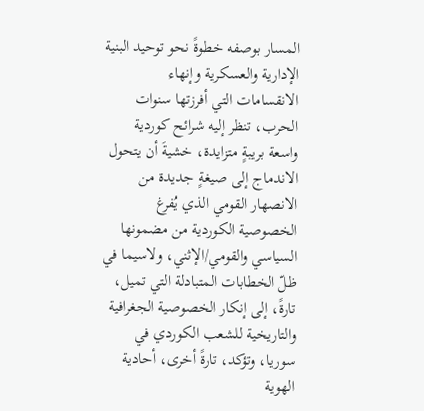المسار بوصفه خطوةً نحو توحيد البنية الإدارية والعسكرية وإنهاء الانقسامات التي أفرزتها سنوات الحرب، تنظر إليه شرائح كوردية واسعة بريبةٍ متزايدة، خشيةَ أن يتحول الاندماج إلى صيغةٍ جديدة من الانصهار القومي الذي يُفرغ الخصوصية الكوردية من مضمونها السياسي والقومي/الإثني، ولاسيما في ظلّ الخطابات المتبادلة التي تميل، تارةً، إلى إنكار الخصوصية الجغرافية والتاريخية للشعب الكوردي في سوريا، وتؤكد، تارةً أخرى، أحادية الهوية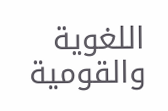اللغوية والقومية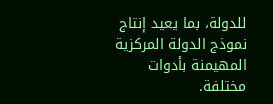للدولة، بما يعيد إنتاج نموذج الدولة المركزية المهيمنة بأدوات مختلفة.